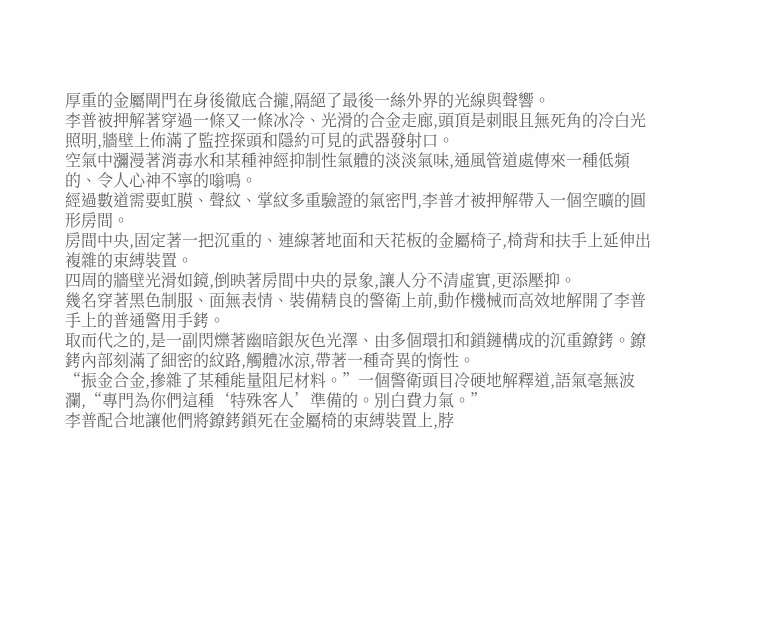厚重的金屬閘門在身後徹底合攏,隔絕了最後一絲外界的光線與聲響。
李普被押解著穿過一條又一條冰冷、光滑的合金走廊,頭頂是刺眼且無死角的冷白光照明,牆壁上佈滿了監控探頭和隱約可見的武器發射口。
空氣中瀰漫著消毒水和某種神經抑制性氣體的淡淡氣味,通風管道處傳來一種低頻的、令人心神不寧的嗡鳴。
經過數道需要虹膜、聲紋、掌紋多重驗證的氣密門,李普才被押解帶入一個空曠的圓形房間。
房間中央,固定著一把沉重的、連線著地面和天花板的金屬椅子,椅背和扶手上延伸出複雜的束縛裝置。
四周的牆壁光滑如鏡,倒映著房間中央的景象,讓人分不清虛實,更添壓抑。
幾名穿著黑色制服、面無表情、裝備精良的警衛上前,動作機械而高效地解開了李普手上的普通警用手銬。
取而代之的,是一副閃爍著幽暗銀灰色光澤、由多個環扣和鎖鏈構成的沉重鐐銬。鐐銬內部刻滿了細密的紋路,觸體冰涼,帶著一種奇異的惰性。
“振金合金,摻雜了某種能量阻尼材料。”一個警衛頭目冷硬地解釋道,語氣毫無波瀾,“專門為你們這種‘特殊客人’準備的。別白費力氣。”
李普配合地讓他們將鐐銬鎖死在金屬椅的束縛裝置上,脖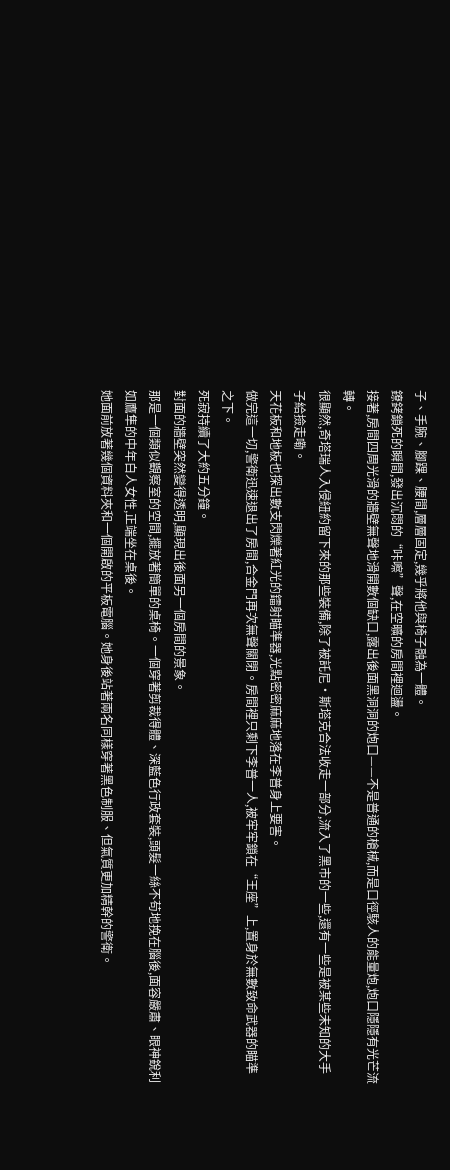子、手腕、腳踝、腰間,層層固定,幾乎將他與椅子融為一體。
鐐銬鎖死的瞬間,發出沉悶的“咔嚓”聲,在空曠的房間裡迴盪。
接著,房間四周光滑的牆壁無聲地滑開數個缺口,露出後面黑洞洞的炮口——不是普通的槍械,而是口徑駭人的能量炮,炮口隱隱有光芒流轉。
很顯然,奇塔瑞人入侵紐約留下來的那些裝備,除了被託尼·斯塔克合法收走一部分,流入了黑市的一些,還有一些是被某些未知的大手子給撿走嘞。
天花板和地板也探出數支閃爍著紅光的鐳射瞄準器,光點密密麻麻地落在李普身上要害。
做完這一切,警衛迅速退出了房間,合金門再次無聲關閉。房間裡只剩下李普一人,被牢牢鎖在“王座”上,置身於無數致命武器的瞄準之下。
死寂持續了大約五分鐘。
對面的牆壁突然變得透明,顯現出後面另一個房間的景象。
那是一個類似觀察室的空間,擺放著簡單的桌椅。一個穿著剪裁得體、深藍色行政套裝,頭髮一絲不苟地挽在腦後,面容嚴肅、眼神銳利如鷹隼的中年白人女性,正端坐在桌後。
她面前放著幾個資料夾和一個開啟的平板電腦。她身後站著兩名同樣穿著黑色制服、但氣質更加精幹的警衛。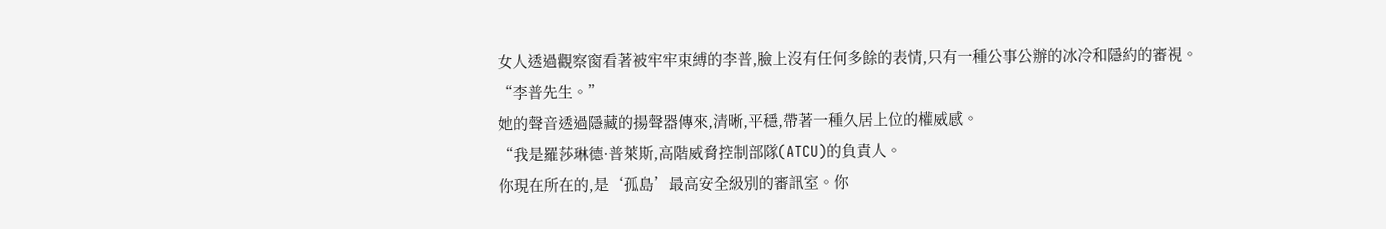女人透過觀察窗看著被牢牢束縛的李普,臉上沒有任何多餘的表情,只有一種公事公辦的冰冷和隱約的審視。
“李普先生。”
她的聲音透過隱藏的揚聲器傳來,清晰,平穩,帶著一種久居上位的權威感。
“我是羅莎琳德·普萊斯,高階威脅控制部隊(ATCU)的負責人。
你現在所在的,是‘孤島’最高安全級別的審訊室。你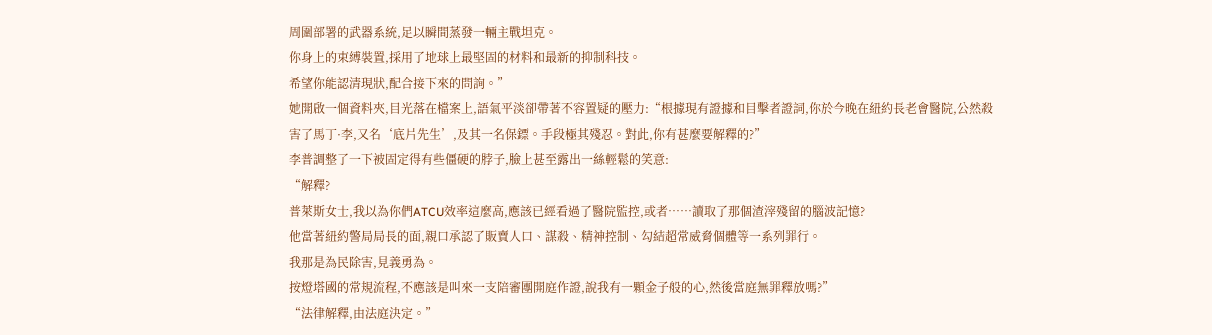周圍部署的武器系統,足以瞬間蒸發一輛主戰坦克。
你身上的束縛裝置,採用了地球上最堅固的材料和最新的抑制科技。
希望你能認清現狀,配合接下來的問詢。”
她開啟一個資料夾,目光落在檔案上,語氣平淡卻帶著不容置疑的壓力:“根據現有證據和目擊者證詞,你於今晚在紐約長老會醫院,公然殺害了馬丁·李,又名‘底片先生’,及其一名保鏢。手段極其殘忍。對此,你有甚麼要解釋的?”
李普調整了一下被固定得有些僵硬的脖子,臉上甚至露出一絲輕鬆的笑意:
“解釋?
普萊斯女士,我以為你們ATCU效率這麼高,應該已經看過了醫院監控,或者……讀取了那個渣滓殘留的腦波記憶?
他當著紐約警局局長的面,親口承認了販賣人口、謀殺、精神控制、勾結超常威脅個體等一系列罪行。
我那是為民除害,見義勇為。
按燈塔國的常規流程,不應該是叫來一支陪審團開庭作證,說我有一顆金子般的心,然後當庭無罪釋放嗎?”
“法律解釋,由法庭決定。”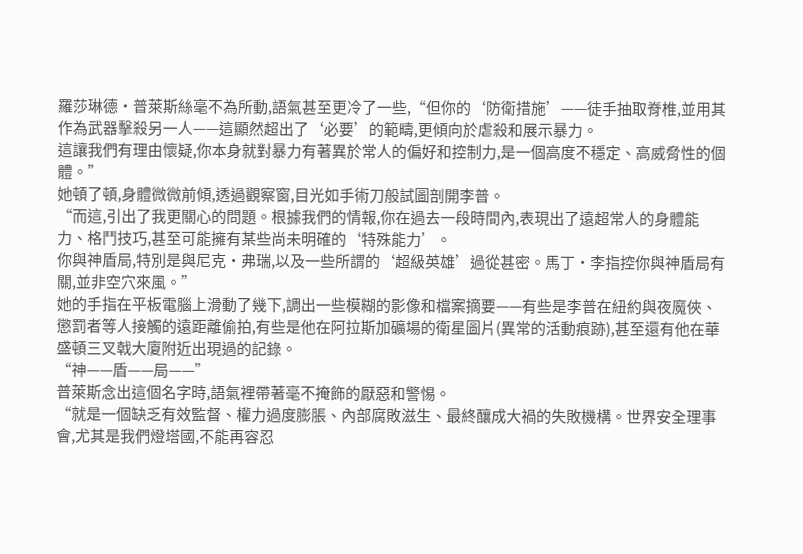羅莎琳德·普萊斯絲毫不為所動,語氣甚至更冷了一些,“但你的‘防衛措施’——徒手抽取脊椎,並用其作為武器擊殺另一人——這顯然超出了‘必要’的範疇,更傾向於虐殺和展示暴力。
這讓我們有理由懷疑,你本身就對暴力有著異於常人的偏好和控制力,是一個高度不穩定、高威脅性的個體。”
她頓了頓,身體微微前傾,透過觀察窗,目光如手術刀般試圖剖開李普。
“而這,引出了我更關心的問題。根據我們的情報,你在過去一段時間內,表現出了遠超常人的身體能力、格鬥技巧,甚至可能擁有某些尚未明確的‘特殊能力’。
你與神盾局,特別是與尼克·弗瑞,以及一些所謂的‘超級英雄’過從甚密。馬丁·李指控你與神盾局有關,並非空穴來風。”
她的手指在平板電腦上滑動了幾下,調出一些模糊的影像和檔案摘要——有些是李普在紐約與夜魔俠、懲罰者等人接觸的遠距離偷拍,有些是他在阿拉斯加礦場的衛星圖片(異常的活動痕跡),甚至還有他在華盛頓三叉戟大廈附近出現過的記錄。
“神——盾——局——”
普萊斯念出這個名字時,語氣裡帶著毫不掩飾的厭惡和警惕。
“就是一個缺乏有效監督、權力過度膨脹、內部腐敗滋生、最終釀成大禍的失敗機構。世界安全理事會,尤其是我們燈塔國,不能再容忍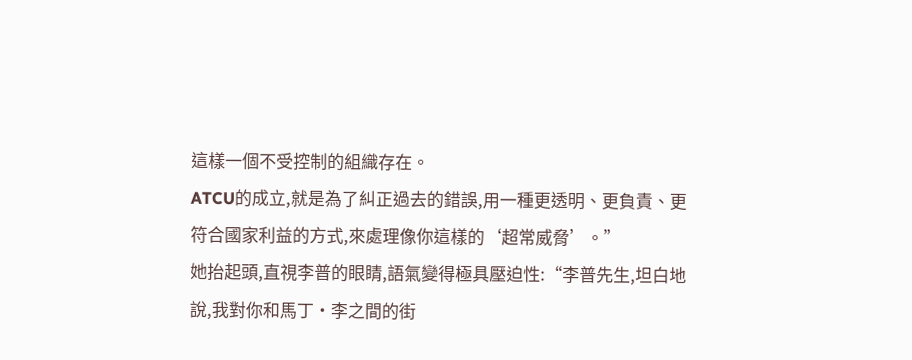這樣一個不受控制的組織存在。
ATCU的成立,就是為了糾正過去的錯誤,用一種更透明、更負責、更符合國家利益的方式,來處理像你這樣的‘超常威脅’。”
她抬起頭,直視李普的眼睛,語氣變得極具壓迫性:“李普先生,坦白地說,我對你和馬丁·李之間的街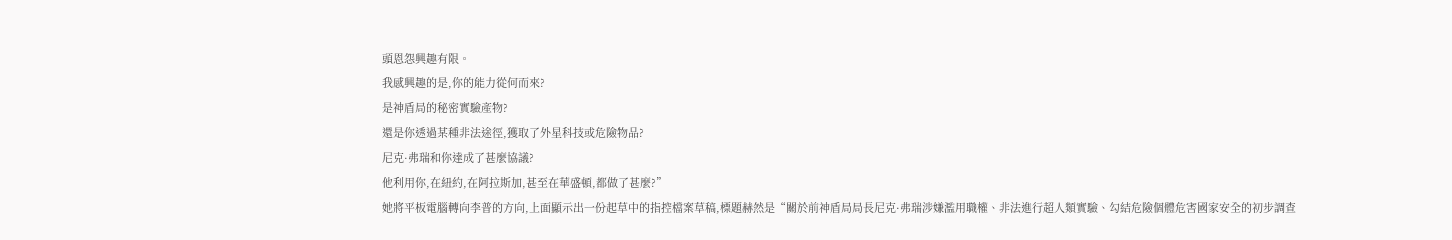頭恩怨興趣有限。
我感興趣的是,你的能力從何而來?
是神盾局的秘密實驗產物?
還是你透過某種非法途徑,獲取了外星科技或危險物品?
尼克·弗瑞和你達成了甚麼協議?
他利用你,在紐約,在阿拉斯加,甚至在華盛頓,都做了甚麼?”
她將平板電腦轉向李普的方向,上面顯示出一份起草中的指控檔案草稿,標題赫然是“關於前神盾局局長尼克·弗瑞涉嫌濫用職權、非法進行超人類實驗、勾結危險個體危害國家安全的初步調查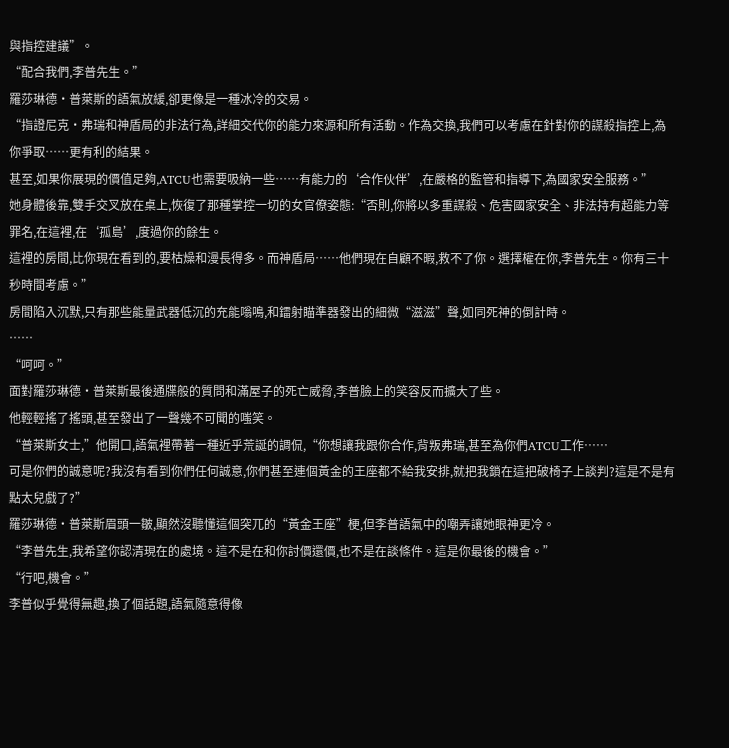與指控建議”。
“配合我們,李普先生。”
羅莎琳德·普萊斯的語氣放緩,卻更像是一種冰冷的交易。
“指證尼克·弗瑞和神盾局的非法行為,詳細交代你的能力來源和所有活動。作為交換,我們可以考慮在針對你的謀殺指控上,為你爭取……更有利的結果。
甚至,如果你展現的價值足夠,ATCU也需要吸納一些……有能力的‘合作伙伴’,在嚴格的監管和指導下,為國家安全服務。”
她身體後靠,雙手交叉放在桌上,恢復了那種掌控一切的女官僚姿態:“否則,你將以多重謀殺、危害國家安全、非法持有超能力等罪名,在這裡,在‘孤島’,度過你的餘生。
這裡的房間,比你現在看到的,要枯燥和漫長得多。而神盾局……他們現在自顧不暇,救不了你。選擇權在你,李普先生。你有三十秒時間考慮。”
房間陷入沉默,只有那些能量武器低沉的充能嗡鳴,和鐳射瞄準器發出的細微“滋滋”聲,如同死神的倒計時。
……
“呵呵。”
面對羅莎琳德·普萊斯最後通牒般的質問和滿屋子的死亡威脅,李普臉上的笑容反而擴大了些。
他輕輕搖了搖頭,甚至發出了一聲幾不可聞的嗤笑。
“普萊斯女士,”他開口,語氣裡帶著一種近乎荒誕的調侃,“你想讓我跟你合作,背叛弗瑞,甚至為你們ATCU工作……
可是你們的誠意呢?我沒有看到你們任何誠意,你們甚至連個黃金的王座都不給我安排,就把我鎖在這把破椅子上談判?這是不是有點太兒戲了?”
羅莎琳德·普萊斯眉頭一皺,顯然沒聽懂這個突兀的“黃金王座”梗,但李普語氣中的嘲弄讓她眼神更冷。
“李普先生,我希望你認清現在的處境。這不是在和你討價還價,也不是在談條件。這是你最後的機會。”
“行吧,機會。”
李普似乎覺得無趣,換了個話題,語氣隨意得像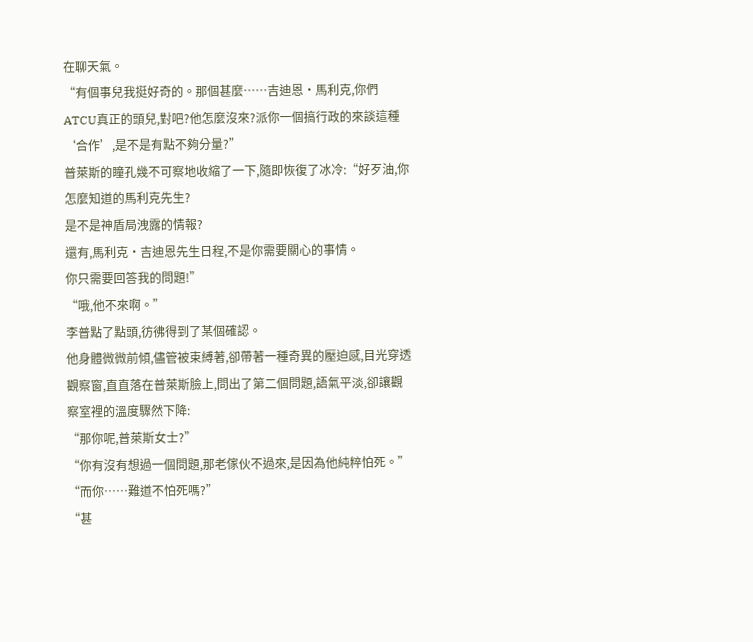在聊天氣。
“有個事兒我挺好奇的。那個甚麼……吉迪恩·馬利克,你們ATCU真正的頭兒,對吧?他怎麼沒來?派你一個搞行政的來談這種‘合作’,是不是有點不夠分量?”
普萊斯的瞳孔幾不可察地收縮了一下,隨即恢復了冰冷:“好歹油,你怎麼知道的馬利克先生?
是不是神盾局洩露的情報?
還有,馬利克·吉迪恩先生日程,不是你需要關心的事情。
你只需要回答我的問題!”
“哦,他不來啊。”
李普點了點頭,彷彿得到了某個確認。
他身體微微前傾,儘管被束縛著,卻帶著一種奇異的壓迫感,目光穿透觀察窗,直直落在普萊斯臉上,問出了第二個問題,語氣平淡,卻讓觀察室裡的溫度驟然下降:
“那你呢,普萊斯女士?”
“你有沒有想過一個問題,那老傢伙不過來,是因為他純粹怕死。”
“而你……難道不怕死嗎?”
“甚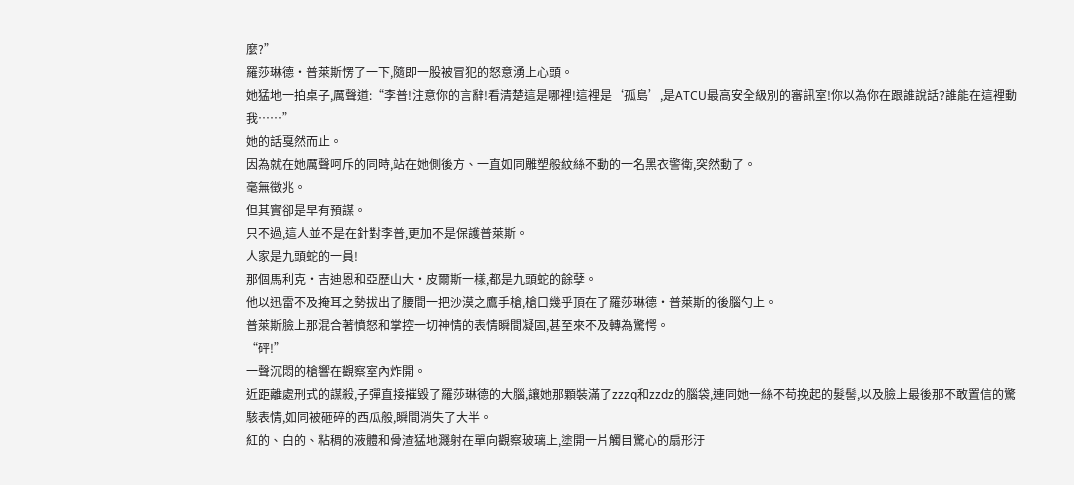麼?”
羅莎琳德·普萊斯愣了一下,隨即一股被冒犯的怒意湧上心頭。
她猛地一拍桌子,厲聲道:“李普!注意你的言辭!看清楚這是哪裡!這裡是‘孤島’,是ATCU最高安全級別的審訊室!你以為你在跟誰說話?誰能在這裡動我……”
她的話戛然而止。
因為就在她厲聲呵斥的同時,站在她側後方、一直如同雕塑般紋絲不動的一名黑衣警衛,突然動了。
毫無徵兆。
但其實卻是早有預謀。
只不過,這人並不是在針對李普,更加不是保護普萊斯。
人家是九頭蛇的一員!
那個馬利克·吉迪恩和亞歷山大·皮爾斯一樣,都是九頭蛇的餘孽。
他以迅雷不及掩耳之勢拔出了腰間一把沙漠之鷹手槍,槍口幾乎頂在了羅莎琳德·普萊斯的後腦勺上。
普萊斯臉上那混合著憤怒和掌控一切神情的表情瞬間凝固,甚至來不及轉為驚愕。
“砰!”
一聲沉悶的槍響在觀察室內炸開。
近距離處刑式的謀殺,子彈直接摧毀了羅莎琳德的大腦,讓她那顆裝滿了zzzq和zzdz的腦袋,連同她一絲不苟挽起的髮髻,以及臉上最後那不敢置信的驚駭表情,如同被砸碎的西瓜般,瞬間消失了大半。
紅的、白的、粘稠的液體和骨渣猛地濺射在單向觀察玻璃上,塗開一片觸目驚心的扇形汙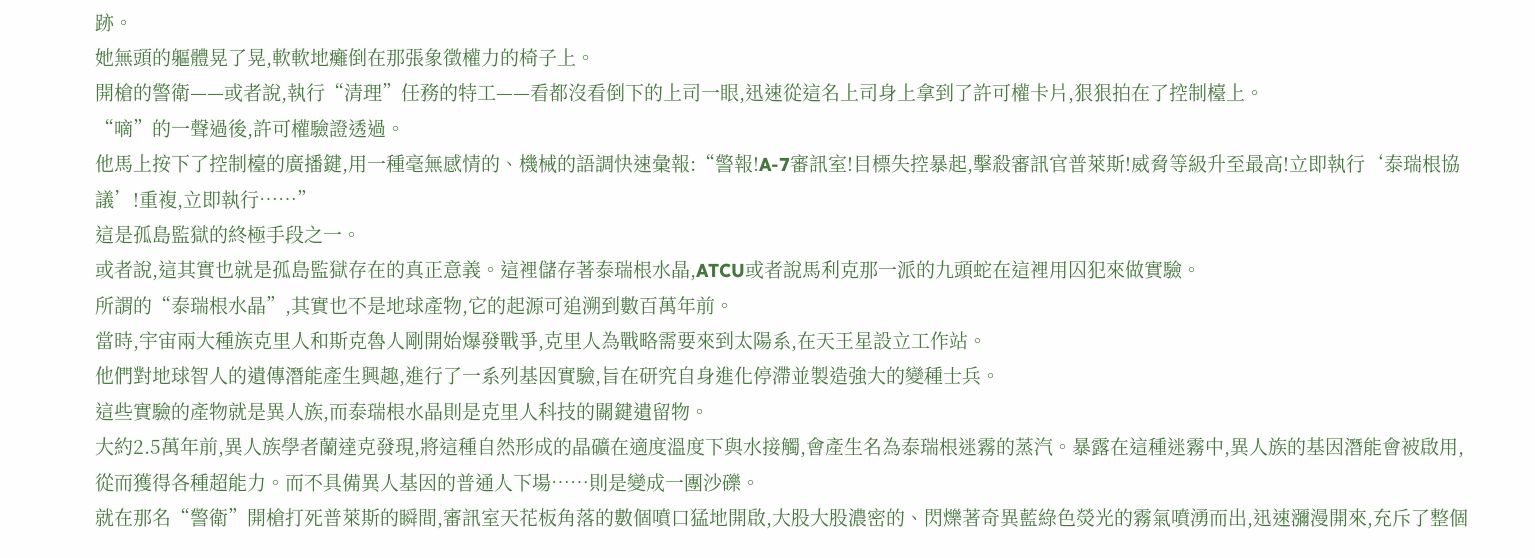跡。
她無頭的軀體晃了晃,軟軟地癱倒在那張象徵權力的椅子上。
開槍的警衛——或者說,執行“清理”任務的特工——看都沒看倒下的上司一眼,迅速從這名上司身上拿到了許可權卡片,狠狠拍在了控制檯上。
“嘀”的一聲過後,許可權驗證透過。
他馬上按下了控制檯的廣播鍵,用一種毫無感情的、機械的語調快速彙報:“警報!A-7審訊室!目標失控暴起,擊殺審訊官普萊斯!威脅等級升至最高!立即執行‘泰瑞根協議’!重複,立即執行……”
這是孤島監獄的終極手段之一。
或者說,這其實也就是孤島監獄存在的真正意義。這裡儲存著泰瑞根水晶,ATCU或者說馬利克那一派的九頭蛇在這裡用囚犯來做實驗。
所謂的“泰瑞根水晶”,其實也不是地球產物,它的起源可追溯到數百萬年前。
當時,宇宙兩大種族克里人和斯克魯人剛開始爆發戰爭,克里人為戰略需要來到太陽系,在天王星設立工作站。
他們對地球智人的遺傳潛能產生興趣,進行了一系列基因實驗,旨在研究自身進化停滯並製造強大的變種士兵。
這些實驗的產物就是異人族,而泰瑞根水晶則是克里人科技的關鍵遺留物。
大約2.5萬年前,異人族學者蘭達克發現,將這種自然形成的晶礦在適度溫度下與水接觸,會產生名為泰瑞根迷霧的蒸汽。暴露在這種迷霧中,異人族的基因潛能會被啟用,從而獲得各種超能力。而不具備異人基因的普通人下場……則是變成一團沙礫。
就在那名“警衛”開槍打死普萊斯的瞬間,審訊室天花板角落的數個噴口猛地開啟,大股大股濃密的、閃爍著奇異藍綠色熒光的霧氣噴湧而出,迅速瀰漫開來,充斥了整個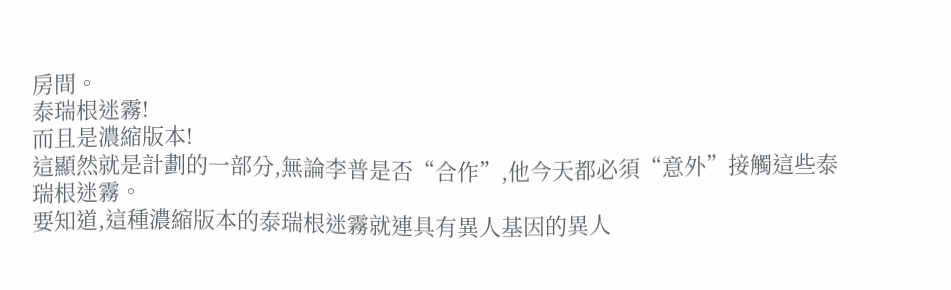房間。
泰瑞根迷霧!
而且是濃縮版本!
這顯然就是計劃的一部分,無論李普是否“合作”,他今天都必須“意外”接觸這些泰瑞根迷霧。
要知道,這種濃縮版本的泰瑞根迷霧就連具有異人基因的異人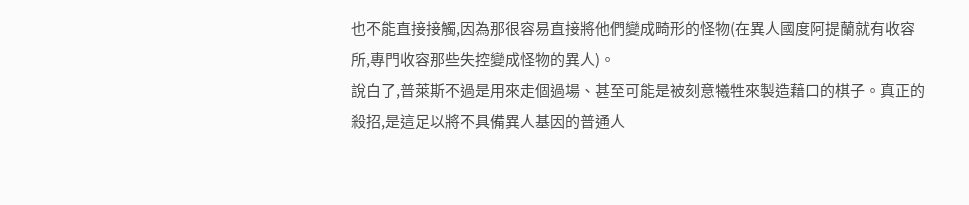也不能直接接觸,因為那很容易直接將他們變成畸形的怪物(在異人國度阿提蘭就有收容所,專門收容那些失控變成怪物的異人)。
說白了,普萊斯不過是用來走個過場、甚至可能是被刻意犧牲來製造藉口的棋子。真正的殺招,是這足以將不具備異人基因的普通人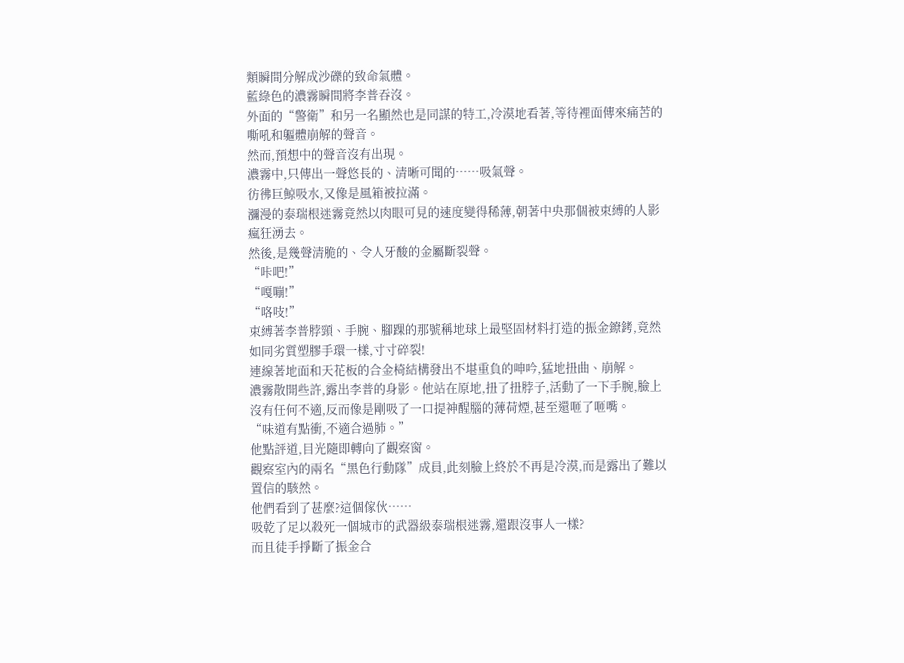類瞬間分解成沙礫的致命氣體。
藍綠色的濃霧瞬間將李普吞沒。
外面的“警衛”和另一名顯然也是同謀的特工,冷漠地看著,等待裡面傳來痛苦的嘶吼和軀體崩解的聲音。
然而,預想中的聲音沒有出現。
濃霧中,只傳出一聲悠長的、清晰可聞的……吸氣聲。
彷彿巨鯨吸水,又像是風箱被拉滿。
瀰漫的泰瑞根迷霧竟然以肉眼可見的速度變得稀薄,朝著中央那個被束縛的人影瘋狂湧去。
然後,是幾聲清脆的、令人牙酸的金屬斷裂聲。
“咔吧!”
“嘎嘣!”
“咯吱!”
束縛著李普脖頸、手腕、腳踝的那號稱地球上最堅固材料打造的振金鐐銬,竟然如同劣質塑膠手環一樣,寸寸碎裂!
連線著地面和天花板的合金椅結構發出不堪重負的呻吟,猛地扭曲、崩解。
濃霧散開些許,露出李普的身影。他站在原地,扭了扭脖子,活動了一下手腕,臉上沒有任何不適,反而像是剛吸了一口提神醒腦的薄荷煙,甚至還咂了咂嘴。
“味道有點衝,不適合過肺。”
他點評道,目光隨即轉向了觀察窗。
觀察室內的兩名“黑色行動隊”成員,此刻臉上終於不再是冷漠,而是露出了難以置信的駭然。
他們看到了甚麼?這個傢伙……
吸乾了足以殺死一個城市的武器級泰瑞根迷霧,還跟沒事人一樣?
而且徒手掙斷了振金合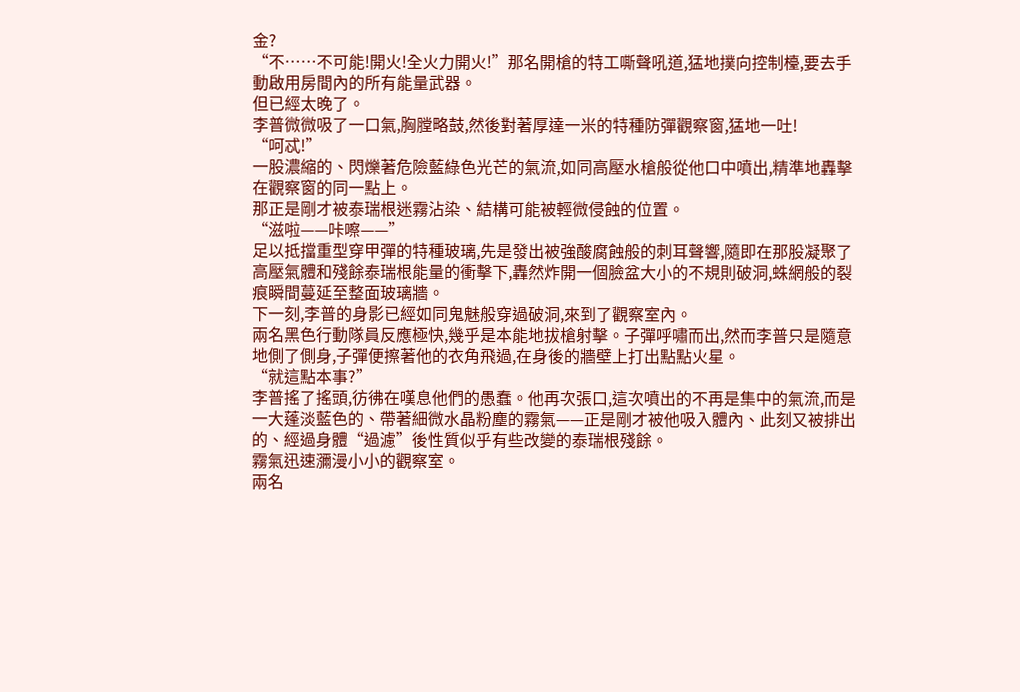金?
“不……不可能!開火!全火力開火!”那名開槍的特工嘶聲吼道,猛地撲向控制檯,要去手動啟用房間內的所有能量武器。
但已經太晚了。
李普微微吸了一口氣,胸膛略鼓,然後對著厚達一米的特種防彈觀察窗,猛地一吐!
“呵忒!”
一股濃縮的、閃爍著危險藍綠色光芒的氣流,如同高壓水槍般從他口中噴出,精準地轟擊在觀察窗的同一點上。
那正是剛才被泰瑞根迷霧沾染、結構可能被輕微侵蝕的位置。
“滋啦——咔嚓——”
足以抵擋重型穿甲彈的特種玻璃,先是發出被強酸腐蝕般的刺耳聲響,隨即在那股凝聚了高壓氣體和殘餘泰瑞根能量的衝擊下,轟然炸開一個臉盆大小的不規則破洞,蛛網般的裂痕瞬間蔓延至整面玻璃牆。
下一刻,李普的身影已經如同鬼魅般穿過破洞,來到了觀察室內。
兩名黑色行動隊員反應極快,幾乎是本能地拔槍射擊。子彈呼嘯而出,然而李普只是隨意地側了側身,子彈便擦著他的衣角飛過,在身後的牆壁上打出點點火星。
“就這點本事?”
李普搖了搖頭,彷彿在嘆息他們的愚蠢。他再次張口,這次噴出的不再是集中的氣流,而是一大蓬淡藍色的、帶著細微水晶粉塵的霧氣——正是剛才被他吸入體內、此刻又被排出的、經過身體“過濾”後性質似乎有些改變的泰瑞根殘餘。
霧氣迅速瀰漫小小的觀察室。
兩名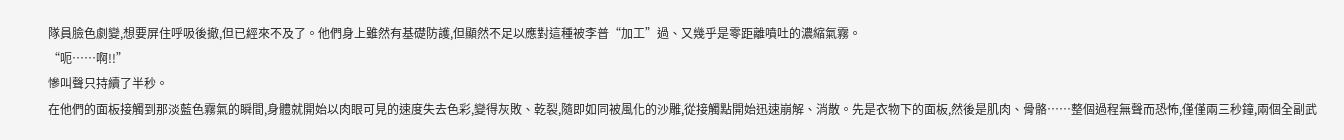隊員臉色劇變,想要屏住呼吸後撤,但已經來不及了。他們身上雖然有基礎防護,但顯然不足以應對這種被李普“加工”過、又幾乎是零距離噴吐的濃縮氣霧。
“呃……啊!!”
慘叫聲只持續了半秒。
在他們的面板接觸到那淡藍色霧氣的瞬間,身體就開始以肉眼可見的速度失去色彩,變得灰敗、乾裂,隨即如同被風化的沙雕,從接觸點開始迅速崩解、消散。先是衣物下的面板,然後是肌肉、骨骼……整個過程無聲而恐怖,僅僅兩三秒鐘,兩個全副武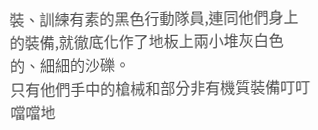裝、訓練有素的黑色行動隊員,連同他們身上的裝備,就徹底化作了地板上兩小堆灰白色的、細細的沙礫。
只有他們手中的槍械和部分非有機質裝備叮叮噹噹地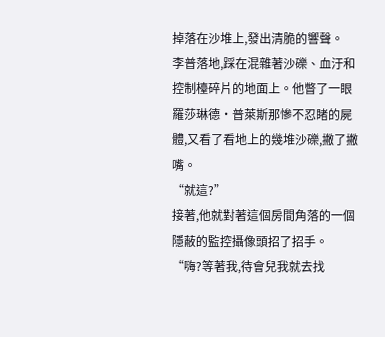掉落在沙堆上,發出清脆的響聲。
李普落地,踩在混雜著沙礫、血汙和控制檯碎片的地面上。他瞥了一眼羅莎琳德·普萊斯那慘不忍睹的屍體,又看了看地上的幾堆沙礫,撇了撇嘴。
“就這?”
接著,他就對著這個房間角落的一個隱蔽的監控攝像頭招了招手。
“嗨?等著我,待會兒我就去找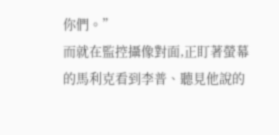你們。”
而就在監控攝像對面,正盯著螢幕的馬利克看到李普、聽見他說的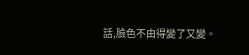話,臉色不由得變了又變。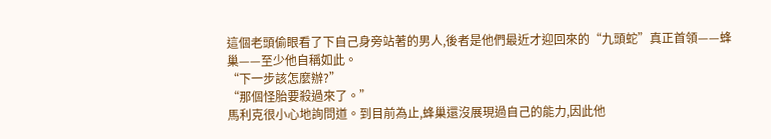這個老頭偷眼看了下自己身旁站著的男人,後者是他們最近才迎回來的“九頭蛇”真正首領——蜂巢——至少他自稱如此。
“下一步該怎麼辦?”
“那個怪胎要殺過來了。”
馬利克很小心地詢問道。到目前為止,蜂巢還沒展現過自己的能力,因此他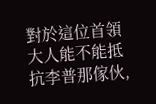對於這位首領大人能不能抵抗李普那傢伙,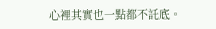心裡其實也一點都不託底。